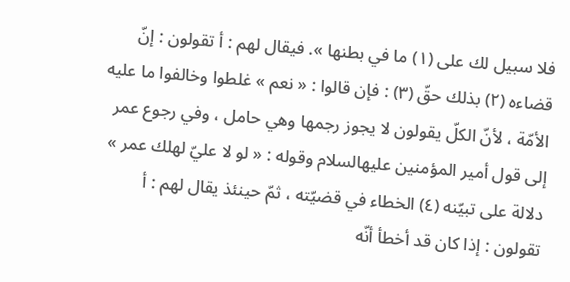فلا سبيل لك على (١) ما في بطنها ». فيقال لهم : أ تقولون : إنّ قضاءه (٢) بذلك حقّ (٣) : فإن قالوا : « نعم » غلطوا وخالفوا ما عليه الأمّة ، لأنّ الكلّ يقولون لا يجوز رجمها وهي حامل ، وفي رجوع عمر إلى قول أمير المؤمنين عليهالسلام وقوله : « لو لا عليّ لهلك عمر » دلالة على تبيّنه (٤) الخطاء في قضيّته ، ثمّ حينئذ يقال لهم : أ تقولون : إذا كان قد أخطأ أنّه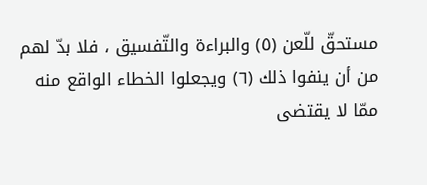مستحقّ للّعن (٥) والبراءة والتّفسيق ، فلا بدّ لهم من أن ينفوا ذلك (٦) ويجعلوا الخطاء الواقع منه ممّا لا يقتضى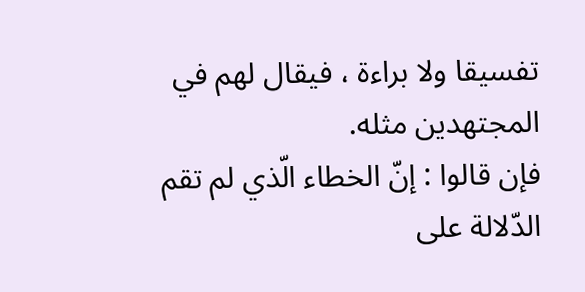تفسيقا ولا براءة ، فيقال لهم في المجتهدين مثله.
فإن قالوا : إنّ الخطاء الّذي لم تقم الدّلالة على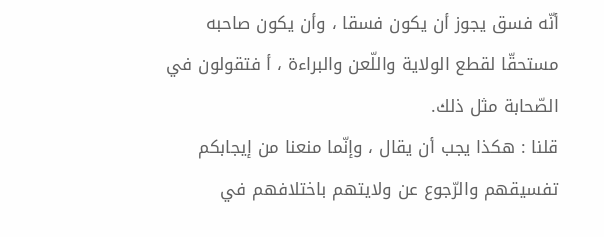أنّه فسق يجوز أن يكون فسقا ، وأن يكون صاحبه مستحقّا لقطع الولاية واللّعن والبراءة ، أ فتقولون في الصّحابة مثل ذلك.
قلنا : هكذا يجب أن يقال ، وإنّما منعنا من إيجابكم تفسيقهم والرّجوع عن ولايتهم باختلافهم في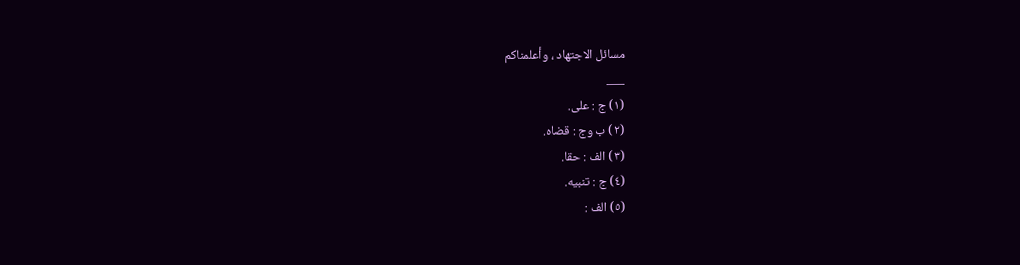مسائل الاجتهاد ، وأعلمناكم
___
(١) ج : على.
(٢) ب وج : قضاه.
(٣) الف : حقا.
(٤) ج : تنبيه.
(٥) الف :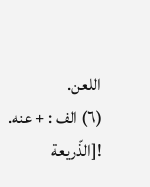اللعن.
(٦) الف : + عنه.
![الذّريعة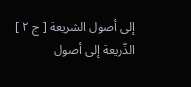إلى أصول الشريعة [ ج ٢ ] الذّريعة إلى أصول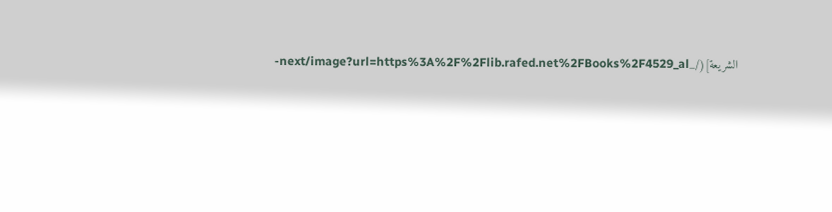الشريعة](/_next/image?url=https%3A%2F%2Flib.rafed.net%2FBooks%2F4529_al-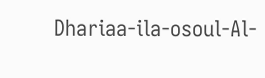Dhariaa-ila-osoul-Al-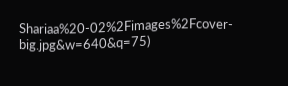Shariaa%20-02%2Fimages%2Fcover-big.jpg&w=640&q=75)